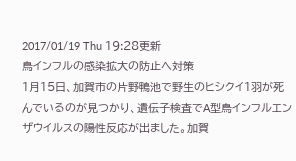2017/01/19 Thu 19:28更新
鳥インフルの感染拡大の防止へ対策
1月15日、加賀市の片野鴨池で野生のヒシクイ1羽が死んでいるのが見つかり、遺伝子検査でA型鳥インフルエンザウイルスの陽性反応が出ました。加賀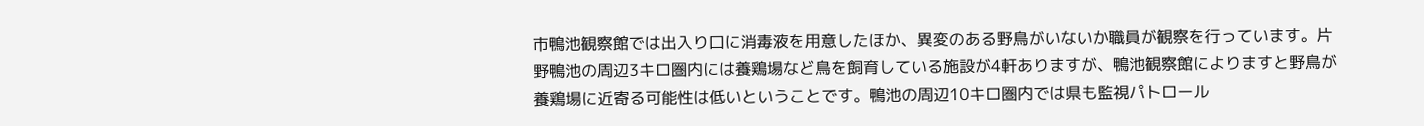市鴨池観察館では出入り口に消毒液を用意したほか、異変のある野鳥がいないか職員が観察を行っています。片野鴨池の周辺3キロ圏内には養鶏場など鳥を飼育している施設が4軒ありますが、鴨池観察館によりますと野鳥が養鶏場に近寄る可能性は低いということです。鴨池の周辺10キロ圏内では県も監視パトロール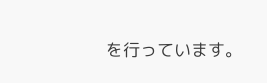を行っています。